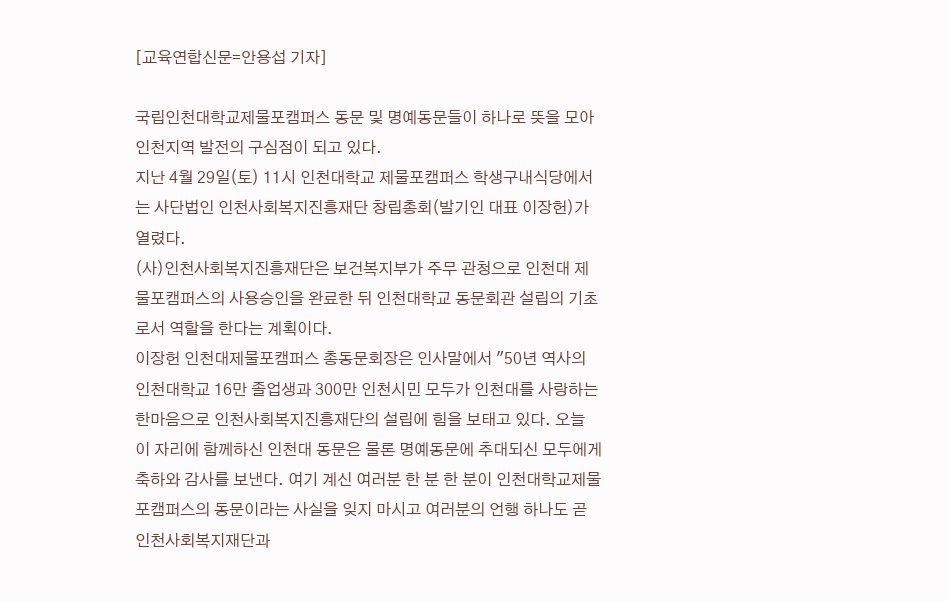[교육연합신문=안용섭 기자]

국립인천대학교제물포캠퍼스 동문 및 명예동문들이 하나로 뜻을 모아 인천지역 발전의 구심점이 되고 있다.
지난 4월 29일(토) 11시 인천대학교 제물포캠퍼스 학생구내식당에서는 사단법인 인천사회복지진흥재단 창립총회(발기인 대표 이장헌)가 열렸다.
(사)인천사회복지진흥재단은 보건복지부가 주무 관청으로 인천대 제물포캠퍼스의 사용승인을 완료한 뒤 인천대학교 동문회관 설립의 기초로서 역할을 한다는 계획이다.
이장헌 인천대제물포캠퍼스 총동문회장은 인사말에서 "50년 역사의 인천대학교 16만 졸업생과 300만 인천시민 모두가 인천대를 사랑하는 한마음으로 인천사회복지진흥재단의 설립에 힘을 보태고 있다. 오늘 이 자리에 함께하신 인천대 동문은 물론 명예동문에 추대되신 모두에게 축하와 감사를 보낸다. 여기 계신 여러분 한 분 한 분이 인천대학교제물포캠퍼스의 동문이라는 사실을 잊지 마시고 여러분의 언행 하나도 곧 인천사회복지재단과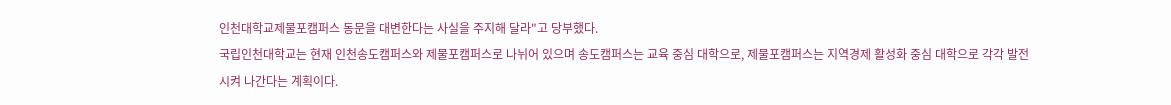인천대학교제물포캠퍼스 동문을 대변한다는 사실을 주지해 달라"고 당부했다.
국립인천대학교는 현재 인천송도캠퍼스와 제물포캠퍼스로 나뉘어 있으며 송도캠퍼스는 교육 중심 대학으로, 제물포캠퍼스는 지역경제 활성화 중심 대학으로 각각 발전시켜 나간다는 계획이다.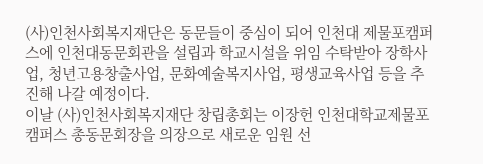(사)인천사회복지재단은 동문들이 중심이 되어 인천대 제물포캠퍼스에 인천대동문회관을 설립과 학교시설을 위임 수탁받아 장학사업, 청년고용창출사업, 문화예술복지사업, 평생교육사업 등을 추진해 나갈 예정이다.
이날 (사)인천사회복지재단 창립총회는 이장헌 인천대학교제물포캠퍼스 총동문회장을 의장으로 새로운 임원 선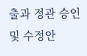출과 정관 승인 및 수정안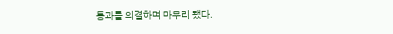통과를 의결하며 마무리 됐다.